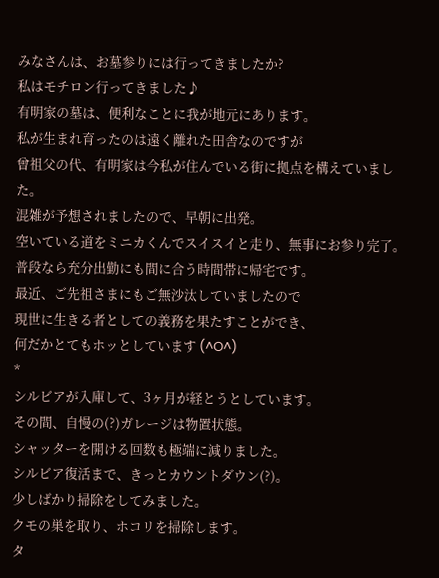みなさんは、お墓参りには行ってきましたか?
私はモチロン行ってきました♪
有明家の墓は、便利なことに我が地元にあります。
私が生まれ育ったのは遠く離れた田舎なのですが
曾祖父の代、有明家は今私が住んでいる街に拠点を構えていました。
混雑が予想されましたので、早朝に出発。
空いている道をミニカくんでスイスイと走り、無事にお参り完了。
普段なら充分出勤にも間に合う時間帯に帰宅です。
最近、ご先祖さまにもご無沙汰していましたので
現世に生きる者としての義務を果たすことができ、
何だかとてもホッとしています (^O^)
*
シルビアが入庫して、3ヶ月が経とうとしています。
その間、自慢の(?)ガレージは物置状態。
シャッターを開ける回数も極端に減りました。
シルビア復活まで、きっとカウントダウン(?)。
少しばかり掃除をしてみました。
クモの巣を取り、ホコリを掃除します。
タ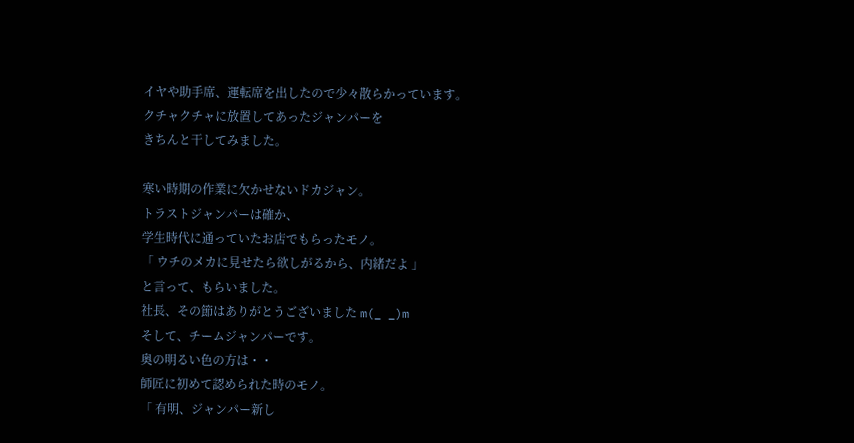イヤや助手席、運転席を出したので少々散らかっています。
クチャクチャに放置してあったジャンパーを
きちんと干してみました。

寒い時期の作業に欠かせないドカジャン。
トラストジャンパーは確か、
学生時代に通っていたお店でもらったモノ。
「 ウチのメカに見せたら欲しがるから、内緒だよ 」
と言って、もらいました。
社長、その節はありがとうございました m(_ _)m
そして、チームジャンパーです。
奥の明るい色の方は・・
師匠に初めて認められた時のモノ。
「 有明、ジャンパー新し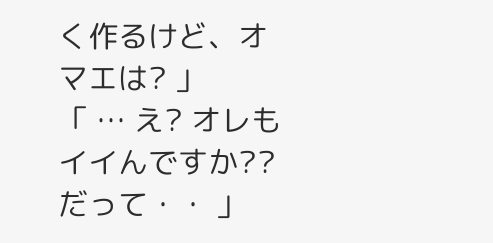く作るけど、オマエは? 」
「 … え? オレもイイんですか?? だって・・ 」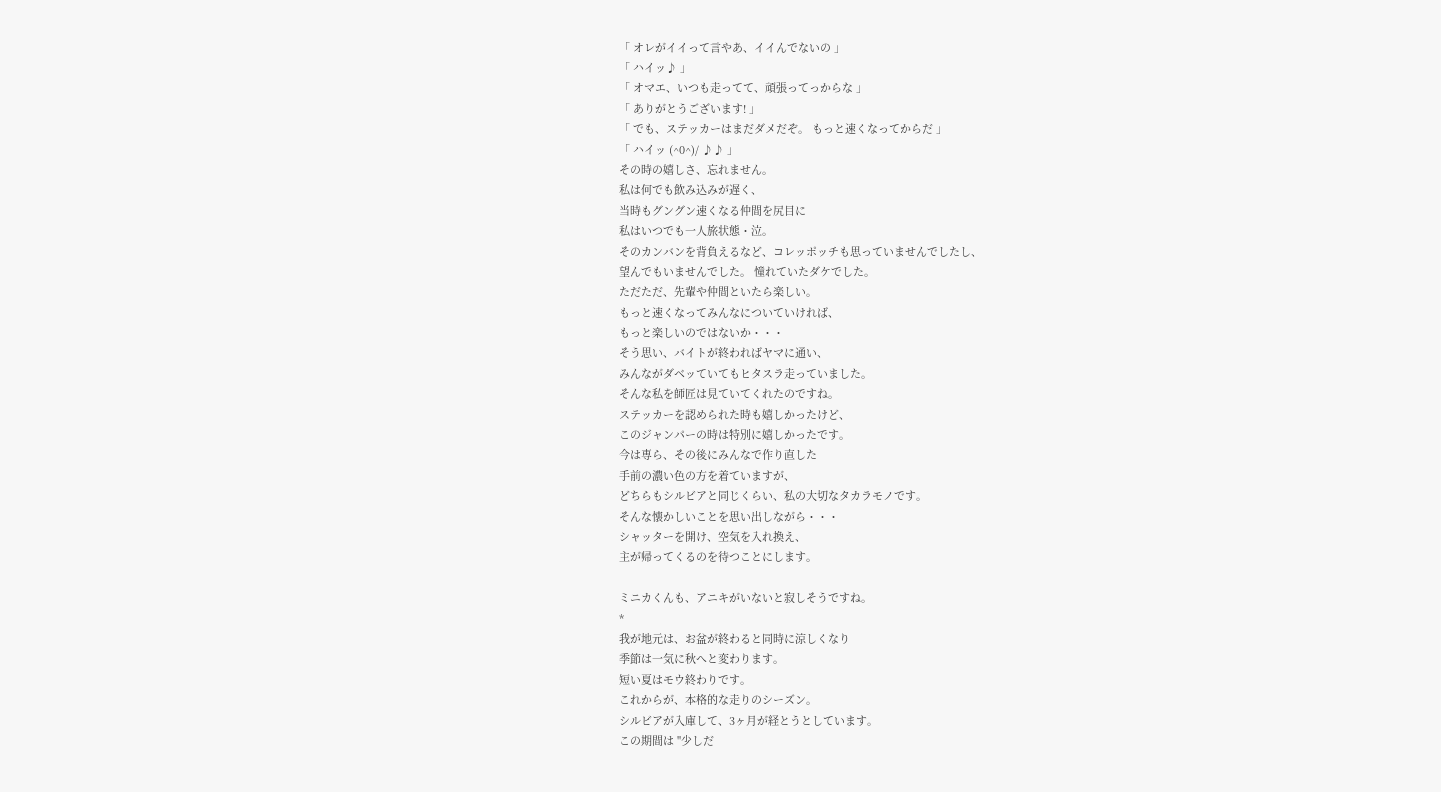「 オレがイイって言やあ、イイんでないの 」
「 ハイッ♪ 」
「 オマエ、いつも走ってて、頑張ってっからな 」
「 ありがとうございます! 」
「 でも、ステッカーはまだダメだぞ。 もっと速くなってからだ 」
「 ハイッ (^0^)/ ♪♪ 」
その時の嬉しさ、忘れません。
私は何でも飲み込みが遅く、
当時もグングン速くなる仲間を尻目に
私はいつでも一人旅状態・泣。
そのカンバンを背負えるなど、コレッポッチも思っていませんでしたし、
望んでもいませんでした。 憧れていたダケでした。
ただただ、先輩や仲間といたら楽しい。
もっと速くなってみんなについていければ、
もっと楽しいのではないか・・・
そう思い、バイトが終わればヤマに通い、
みんながダベッていてもヒタスラ走っていました。
そんな私を師匠は見ていてくれたのですね。
ステッカーを認められた時も嬉しかったけど、
このジャンパーの時は特別に嬉しかったです。
今は専ら、その後にみんなで作り直した
手前の濃い色の方を着ていますが、
どちらもシルビアと同じくらい、私の大切なタカラモノです。
そんな懐かしいことを思い出しながら・・・
シャッターを開け、空気を入れ換え、
主が帰ってくるのを待つことにします。

ミニカくんも、アニキがいないと寂しそうですね。
*
我が地元は、お盆が終わると同時に涼しくなり
季節は一気に秋へと変わります。
短い夏はモウ終わりです。
これからが、本格的な走りのシーズン。
シルビアが入庫して、3ヶ月が経とうとしています。
この期間は "少しだ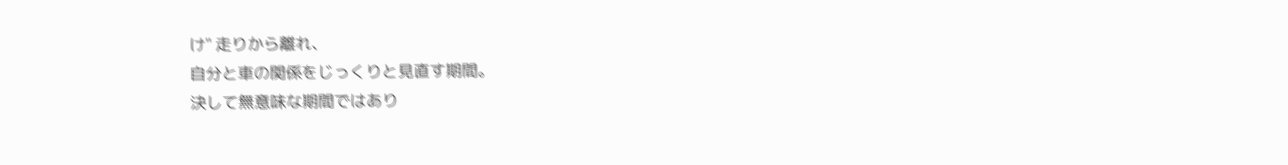け" 走りから離れ、
自分と車の関係をじっくりと見直す期間。
決して無意味な期間ではあり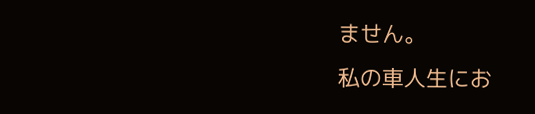ません。
私の車人生にお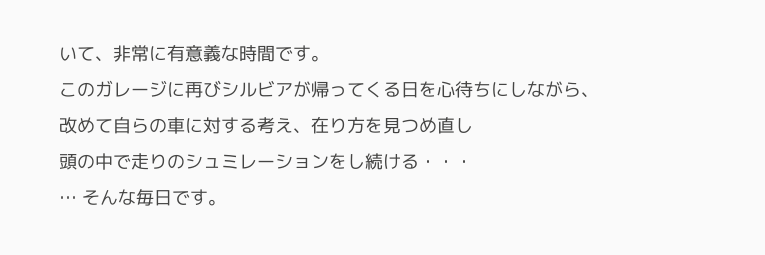いて、非常に有意義な時間です。
このガレージに再びシルビアが帰ってくる日を心待ちにしながら、
改めて自らの車に対する考え、在り方を見つめ直し
頭の中で走りのシュミレーションをし続ける・・・
… そんな毎日です。